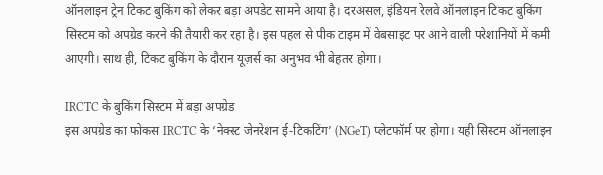ऑनलाइन ट्रेन टिकट बुकिंग को लेकर बड़ा अपडेट सामने आया है। दरअसल, इंडियन रेलवे ऑनलाइन टिकट बुकिंग सिस्टम को अपग्रेड करने की तैयारी कर रहा है। इस पहल से पीक टाइम में वेबसाइट पर आने वाली परेशानियों में कमी आएगी। साथ ही, टिकट बुकिंग के दौरान यूज़र्स का अनुभव भी बेहतर होगा।

IRCTC के बुकिंग सिस्टम में बड़ा अपग्रेड
इस अपग्रेड का फोकस IRCTC के ‘नेक्स्ट जेनरेशन ई-टिकटिंग’ (NGeT) प्लेटफॉर्म पर होगा। यही सिस्टम ऑनलाइन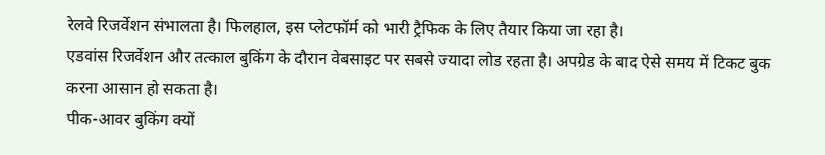रेलवे रिजर्वेशन संभालता है। फिलहाल, इस प्लेटफॉर्म को भारी ट्रैफिक के लिए तैयार किया जा रहा है।
एडवांस रिजर्वेशन और तत्काल बुकिंग के दौरान वेबसाइट पर सबसे ज्यादा लोड रहता है। अपग्रेड के बाद ऐसे समय में टिकट बुक करना आसान हो सकता है।
पीक-आवर बुकिंग क्यों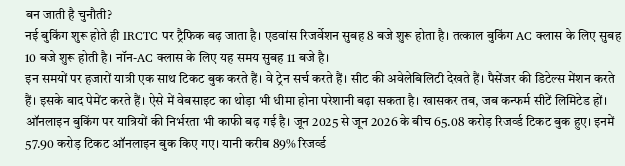बन जाती है चुनौती?
नई बुकिंग शुरू होते ही IRCTC पर ट्रैफिक बढ़ जाता है। एडवांस रिजर्वेशन सुबह 8 बजे शुरू होता है। तत्काल बुकिंग AC क्लास के लिए सुबह 10 बजे शुरू होती है। नॉन-AC क्लास के लिए यह समय सुबह 11 बजे है।
इन समयों पर हजारों यात्री एक साथ टिकट बुक करते हैं। वे ट्रेन सर्च करते हैं। सीट की अवेलेबिलिटी देखते हैं। पैसेंजर की डिटेल्स मेंशन करते हैं। इसके बाद पेमेंट करते हैं। ऐसे में वेबसाइट का थोड़ा भी धीमा होना परेशानी बढ़ा सकता है। खासकर तब, जब कन्फर्म सीटें लिमिटेड हों।
ऑनलाइन बुकिंग पर यात्रियों की निर्भरता भी काफी बढ़ गई है। जून 2025 से जून 2026 के बीच 65.08 करोड़ रिजर्व्ड टिकट बुक हुए। इनमें 57.90 करोड़ टिकट ऑनलाइन बुक किए गए। यानी करीब 89% रिजर्व्ड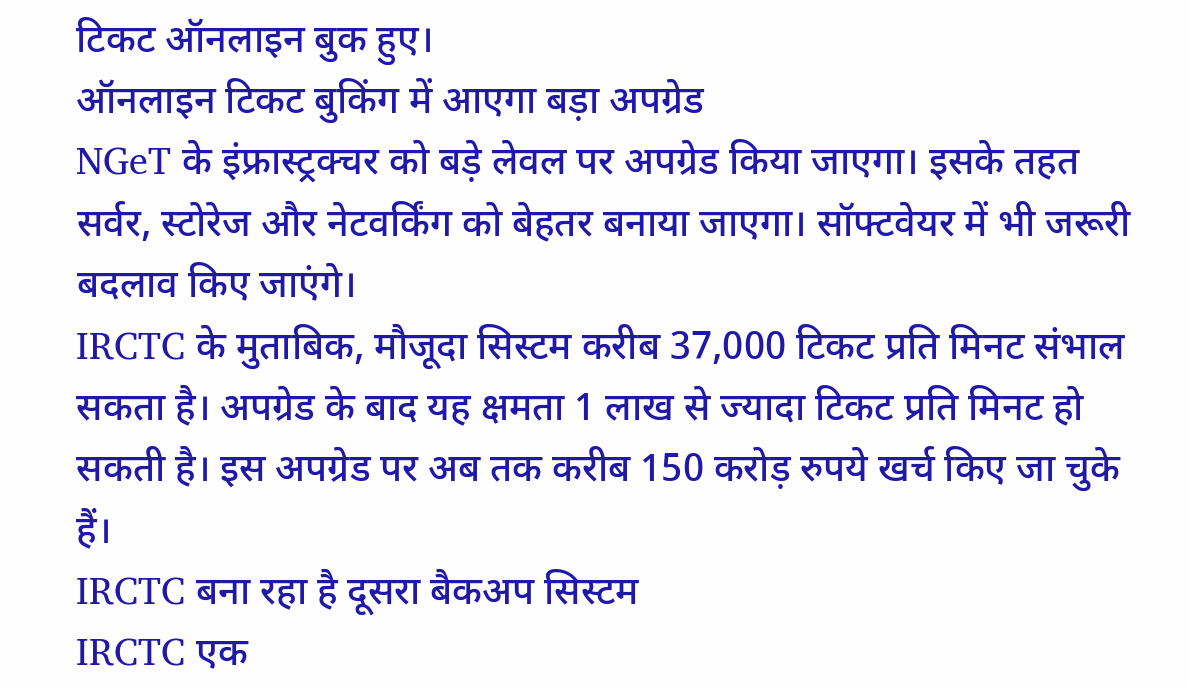टिकट ऑनलाइन बुक हुए।
ऑनलाइन टिकट बुकिंग में आएगा बड़ा अपग्रेड
NGeT के इंफ्रास्ट्रक्चर को बड़े लेवल पर अपग्रेड किया जाएगा। इसके तहत सर्वर, स्टोरेज और नेटवर्किंग को बेहतर बनाया जाएगा। सॉफ्टवेयर में भी जरूरी बदलाव किए जाएंगे।
IRCTC के मुताबिक, मौजूदा सिस्टम करीब 37,000 टिकट प्रति मिनट संभाल सकता है। अपग्रेड के बाद यह क्षमता 1 लाख से ज्यादा टिकट प्रति मिनट हो सकती है। इस अपग्रेड पर अब तक करीब 150 करोड़ रुपये खर्च किए जा चुके हैं।
IRCTC बना रहा है दूसरा बैकअप सिस्टम
IRCTC एक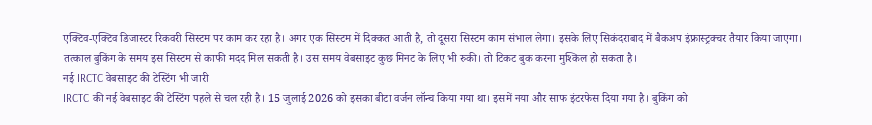एक्टिव-एक्टिव डिजास्टर रिकवरी सिस्टम पर काम कर रहा है। अगर एक सिस्टम में दिक्कत आती है, तो दूसरा सिस्टम काम संभाल लेगा। इसके लिए सिकंदराबाद में बैकअप इंफ्रास्ट्रक्चर तैयार किया जाएगा।
तत्काल बुकिंग के समय इस सिस्टम से काफी मदद मिल सकती है। उस समय वेबसाइट कुछ मिनट के लिए भी रुकी। तो टिकट बुक करना मुश्किल हो सकता है।
नई IRCTC वेबसाइट की टेस्टिंग भी जारी
IRCTC की नई वेबसाइट की टेस्टिंग पहले से चल रही है। 15 जुलाई 2026 को इसका बीटा वर्जन लॉन्च किया गया था। इसमें नया और साफ इंटरफेस दिया गया है। बुकिंग को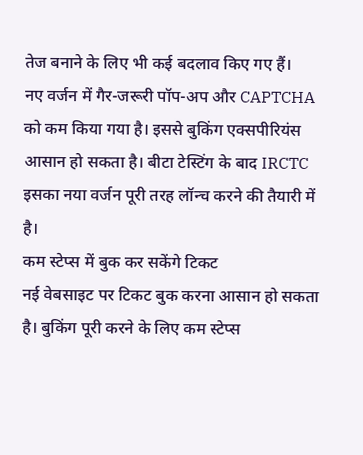तेज बनाने के लिए भी कई बदलाव किए गए हैं।
नए वर्जन में गैर-जरूरी पॉप-अप और CAPTCHA को कम किया गया है। इससे बुकिंग एक्सपीरियंस आसान हो सकता है। बीटा टेस्टिंग के बाद IRCTC इसका नया वर्जन पूरी तरह लॉन्च करने की तैयारी में है।
कम स्टेप्स में बुक कर सकेंगे टिकट
नई वेबसाइट पर टिकट बुक करना आसान हो सकता है। बुकिंग पूरी करने के लिए कम स्टेप्स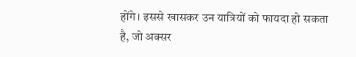होंगे। इससे खासकर उन यात्रियों को फायदा हो सकता है, जो अक्सर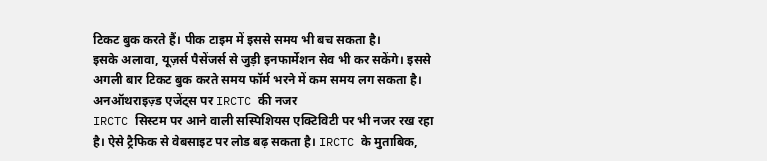टिकट बुक करते हैं। पीक टाइम में इससे समय भी बच सकता है।
इसके अलावा, यूज़र्स पैसेंजर्स से जुड़ी इनफार्मेशन सेव भी कर सकेंगे। इससे अगली बार टिकट बुक करते समय फॉर्म भरने में कम समय लग सकता है।
अनऑथराइज़्ड एजेंट्स पर IRCTC की नजर
IRCTC सिस्टम पर आने वाली सस्पिशियस एक्टिविटी पर भी नजर रख रहा है। ऐसे ट्रैफिक से वेबसाइट पर लोड बढ़ सकता है। IRCTC के मुताबिक,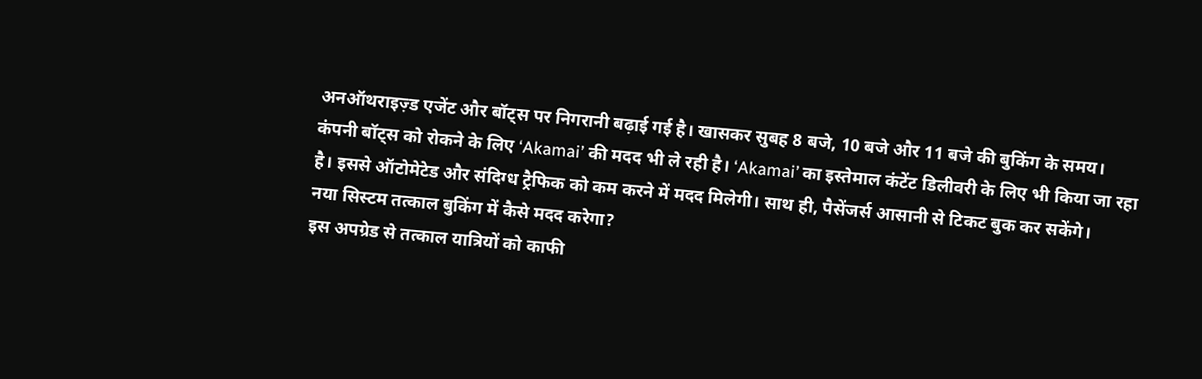अनऑथराइज़्ड एजेंट और बॉट्स पर निगरानी बढ़ाई गई है। खासकर सुबह 8 बजे, 10 बजे और 11 बजे की बुकिंग के समय।
कंपनी बॉट्स को रोकने के लिए ‘Akamai’ की मदद भी ले रही है। ‘Akamai’ का इस्तेमाल कंटेंट डिलीवरी के लिए भी किया जा रहा है। इससे ऑटोमेटेड और संदिग्ध ट्रैफिक को कम करने में मदद मिलेगी। साथ ही, पैसेंजर्स आसानी से टिकट बुक कर सकेंगे।
नया सिस्टम तत्काल बुकिंग में कैसे मदद करेगा?
इस अपग्रेड से तत्काल यात्रियों को काफी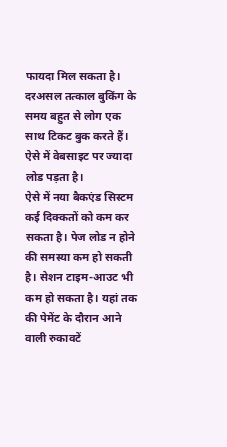फायदा मिल सकता है। दरअसल तत्काल बुकिंग के समय बहुत से लोग एक साथ टिकट बुक करते हैं। ऐसे में वेबसाइट पर ज्यादा लोड पड़ता है।
ऐसे में नया बैकएंड सिस्टम कई दिक्कतों को कम कर सकता है। पेज लोड न होने की समस्या कम हो सकती है। सेशन टाइम-आउट भी कम हो सकता है। यहां तक की पेमेंट के दौरान आने वाली रुकावटें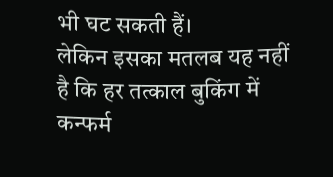भी घट सकती हैं।
लेकिन इसका मतलब यह नहीं है कि हर तत्काल बुकिंग में कन्फर्म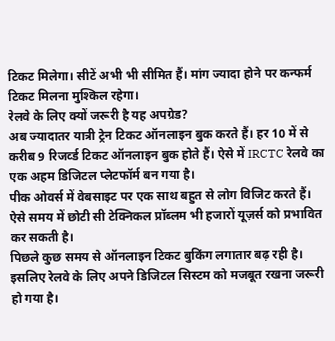टिकट मिलेगा। सीटें अभी भी सीमित हैं। मांग ज्यादा होने पर कन्फर्म टिकट मिलना मुश्किल रहेगा।
रेलवे के लिए क्यों जरूरी है यह अपग्रेड?
अब ज्यादातर यात्री ट्रेन टिकट ऑनलाइन बुक करते हैं। हर 10 में से करीब 9 रिजर्व्ड टिकट ऑनलाइन बुक होते हैं। ऐसे में IRCTC रेलवे का एक अहम डिजिटल प्लेटफॉर्म बन गया है।
पीक ओवर्स में वेबसाइट पर एक साथ बहुत से लोग विजिट करते हैं। ऐसे समय में छोटी सी टेक्निकल प्रॉब्लम भी हजारों यूज़र्स को प्रभावित कर सकती है।
पिछले कुछ समय से ऑनलाइन टिकट बुकिंग लगातार बढ़ रही है। इसलिए रेलवे के लिए अपने डिजिटल सिस्टम को मजबूत रखना जरूरी हो गया है।